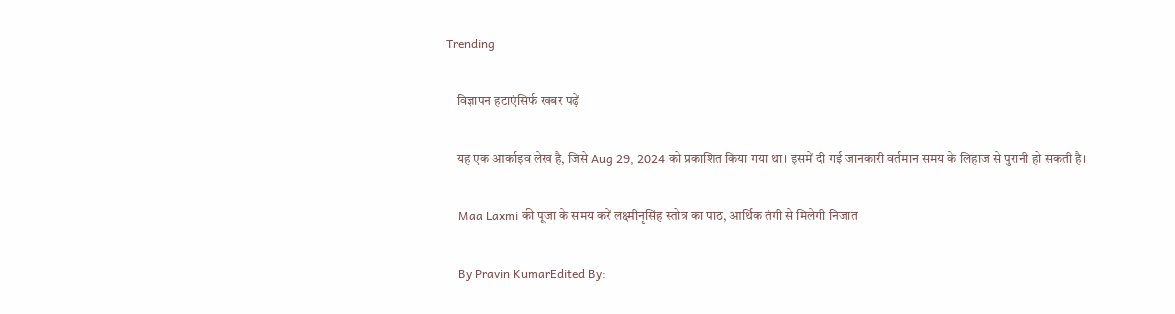Trending

    विज्ञापन हटाएंसिर्फ खबर पढ़ें

    यह एक आर्काइव लेख है, जिसे Aug 29, 2024 को प्रकाशित किया गया था। इसमें दी गई जानकारी वर्तमान समय के लिहाज से पुरानी हो सकती है।

    Maa Laxmi की पूजा के समय करें लक्ष्मीनृसिंह स्तोत्र का पाठ, आर्थिक तंगी से मिलेगी निजात

    By Pravin KumarEdited By: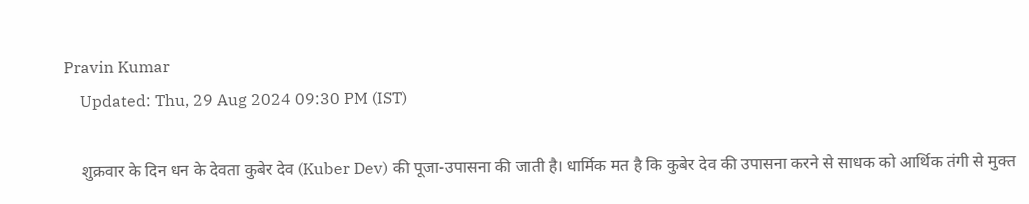Pravin Kumar
    Updated: Thu, 29 Aug 2024 09:30 PM (IST)

    शुक्रवार के दिन धन के देवता कुबेर देव (Kuber Dev) की पूजा-उपासना की जाती है। धार्मिक मत है कि कुबेर देव की उपासना करने से साधक को आर्थिक तंगी से मुक्त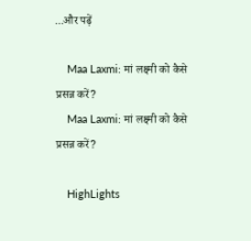...और पढ़ें

    Maa Laxmi: मां लक्ष्मी को कैसे प्रसन्न करें?
    Maa Laxmi: मां लक्ष्मी को कैसे प्रसन्न करें?

    HighLights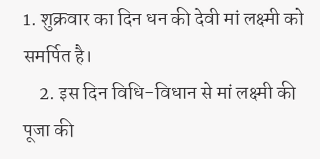1. शुक्रवार का दिन धन की देवी मां लक्ष्मी को समर्पित है।
    2. इस दिन विधि-विधान से मां लक्ष्मी की पूजा की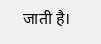जाती है।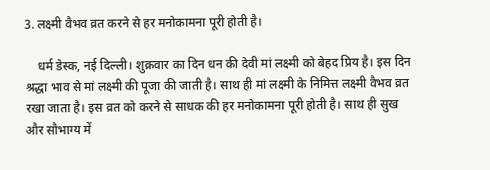3. लक्ष्मी वैभव व्रत करने से हर मनोकामना पूरी होती है।

    धर्म डेस्क, नई दिल्ली। शुक्रवार का दिन धन की देवी मां लक्ष्मी को बेहद प्रिय है। इस दिन श्रद्धा भाव से मां लक्ष्मी की पूजा की जाती है। साथ ही मां लक्ष्मी के निमित्त लक्ष्मी वैभव व्रत रखा जाता है। इस व्रत को करने से साधक की हर मनोकामना पूरी होती है। साथ ही सुख और सौभाग्य में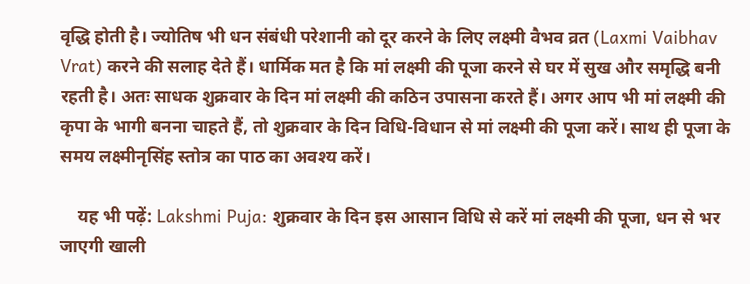वृद्धि होती है। ज्योतिष भी धन संबंधी परेशानी को दूर करने के लिए लक्ष्मी वैभव व्रत (Laxmi Vaibhav Vrat) करने की सलाह देते हैं। धार्मिक मत है कि मां लक्ष्मी की पूजा करने से घर में सुख और समृद्धि बनी रहती है। अतः साधक शुक्रवार के दिन मां लक्ष्मी की कठिन उपासना करते हैं। अगर आप भी मां लक्ष्मी की कृपा के भागी बनना चाहते हैं, तो शुक्रवार के दिन विधि-विधान से मां लक्ष्मी की पूजा करें। साथ ही पूजा के समय लक्ष्मीनृसिंह स्तोत्र का पाठ का अवश्य करें।

    यह भी पढ़ें: Lakshmi Puja: शुक्रवार के दिन इस आसान विधि से करें मां लक्ष्मी की पूजा, धन से भर जाएगी खाली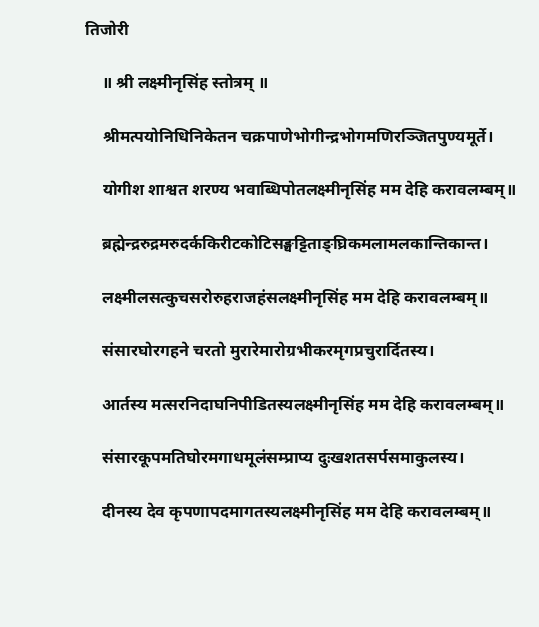तिजोरी

    ॥ श्री लक्ष्मीनृसिंह स्तोत्रम् ॥

    श्रीमत्पयोनिधिनिकेतन चक्रपाणेभोगीन्द्रभोगमणिरञ्जितपुण्यमूर्ते।

    योगीश शाश्वत शरण्य भवाब्धिपोतलक्ष्मीनृसिंह मम देहि करावलम्बम्॥

    ब्रह्मेन्द्ररुद्रमरुदर्ककिरीटकोटिसङ्घट्टिताङ्घ्रिकमलामलकान्तिकान्त।

    लक्ष्मीलसत्कुचसरोरुहराजहंसलक्ष्मीनृसिंह मम देहि करावलम्बम्॥

    संसारघोरगहने चरतो मुरारेमारोग्रभीकरमृगप्रचुरार्दितस्य।

    आर्तस्य मत्सरनिदाघनिपीडितस्यलक्ष्मीनृसिंह मम देहि करावलम्बम्॥

    संसारकूपमतिघोरमगाधमूलंसम्प्राप्य दुःखशतसर्पसमाकुलस्य।

    दीनस्य देव कृपणापदमागतस्यलक्ष्मीनृसिंह मम देहि करावलम्बम्॥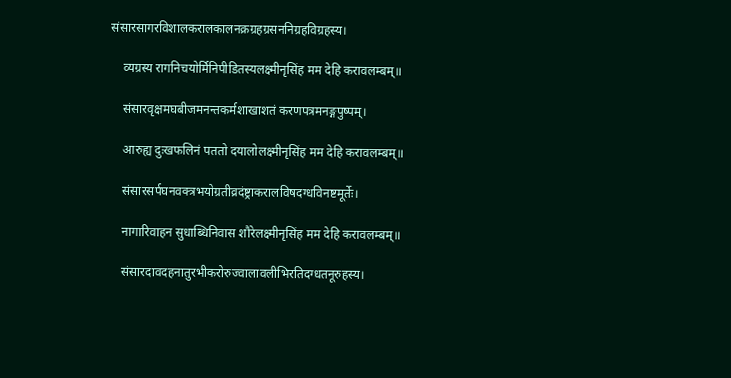संसारसागरविशालकरालकालनक्रग्रहग्रसननिग्रहविग्रहस्य।

    व्यग्रस्य रागनिचयोर्मिनिपीडितस्यलक्ष्मीनृसिंह मम देहि करावलम्बम्॥

    संसारवृक्षमघबीजमनन्तकर्मशाखाशतं करणपत्रमनङ्गपुष्पम्।

    आरुह्य दुःखफलिनं पततो दयालोलक्ष्मीनृसिंह मम देहि करावलम्बम्॥

    संसारसर्पघनवक्त्रभयोग्रतीव्रदंष्ट्राकरालविषदग्धविनष्टमूर्तेः।

    नागारिवाहन सुधाब्धिनिवास शौरेलक्ष्मीनृसिंह मम देहि करावलम्बम्॥

    संसारदावदहनातुरभीकरोरुज्वालावलीभिरतिदग्धतनूरुहस्य।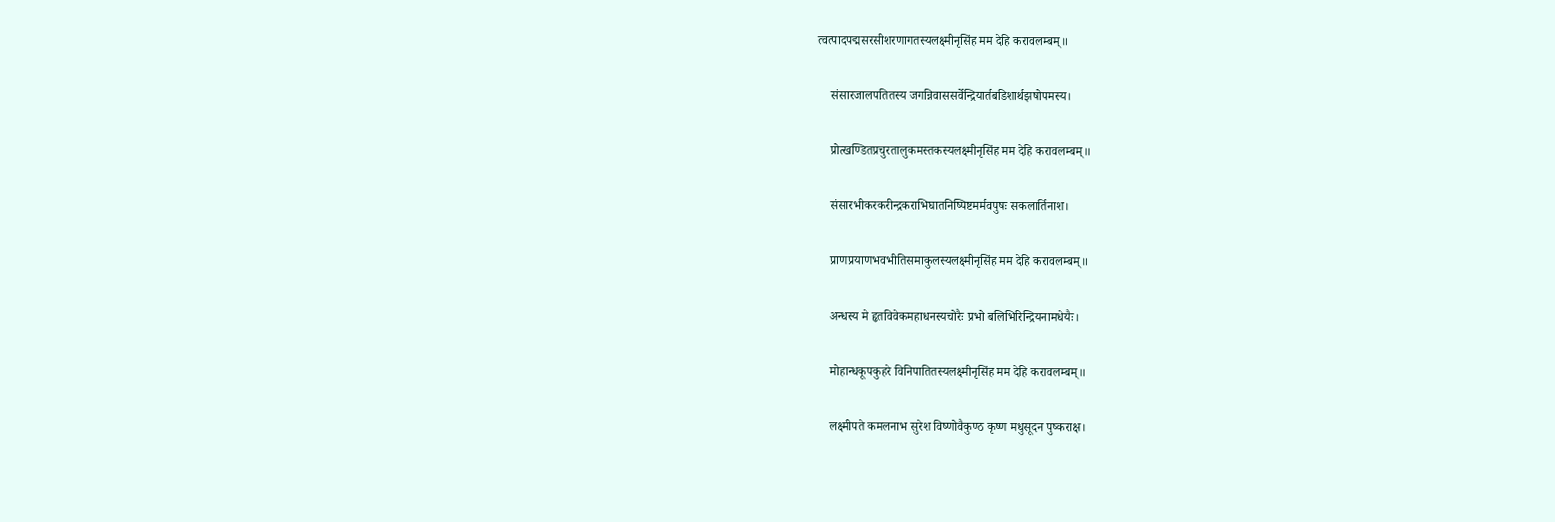त्वत्पादपद्मसरसीशरणागतस्यलक्ष्मीनृसिंह मम देहि करावलम्बम्॥

    संसारजालपतितस्य जगन्निवाससर्वेन्द्रियार्तबडिशार्थझषोपमस्य।

    प्रोत्खण्डितप्रचुरतालुकमस्तकस्यलक्ष्मीनृसिंह मम देहि करावलम्बम्॥

    संसारभीकरकरीन्द्रकराभिघातनिष्पिष्टमर्मवपुषः सकलार्तिनाश।

    प्राणप्रयाणभवभीतिसमाकुलस्यलक्ष्मीनृसिंह मम देहि करावलम्बम्॥

    अन्धस्य मे हृतविवेकमहाधनस्यचोरैः प्रभो बलिभिरिन्द्रियनामधेयैः।

    मोहान्धकूपकुहरे विनिपातितस्यलक्ष्मीनृसिंह मम देहि करावलम्बम्॥

    लक्ष्मीपते कमलनाभ सुरेश विष्णोवैकुण्ठ कृष्ण मधुसूदन पुष्कराक्ष।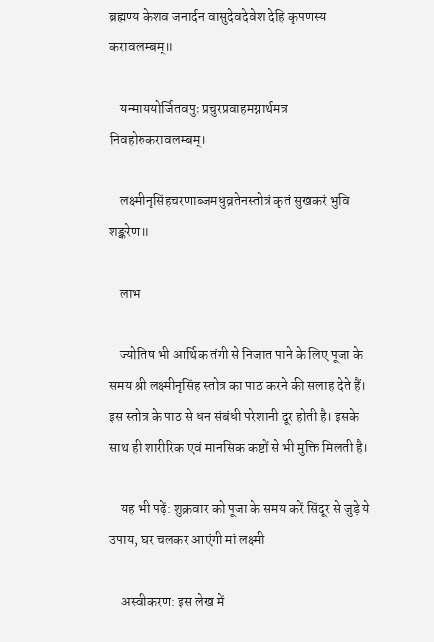ब्रह्मण्य केशव जनार्दन वासुदेवदेवेश देहि कृपणस्य करावलम्बम्॥

    यन्माययोर्जितवपुः प्रचुरप्रवाहमग्नार्थमत्र निवहोरुकरावलम्बम्।

    लक्ष्मीनृसिंहचरणाब्जमधुव्रतेनस्तोत्रं कृतं सुखकरं भुवि शङ्करेण॥

    लाभ

    ज्योतिष भी आर्थिक तंगी से निजात पाने के लिए पूजा के समय श्री लक्ष्मीनृसिंह स्तोत्र का पाठ करने की सलाह देते हैं। इस स्तोत्र के पाठ से धन संबंधी परेशानी दूर होती है। इसके साथ ही शारीरिक एवं मानसिक कष्टों से भी मुक्ति मिलती है।

    यह भी पढ़ें: शुक्रवार को पूजा के समय करें सिंदूर से जुड़े ये उपाय, घर चलकर आएंगी मां लक्ष्मी

    अस्वीकरण: इस लेख में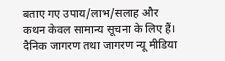बताए गए उपाय/लाभ/सलाह और कथन केवल सामान्य सूचना के लिए हैं। दैनिक जागरण तथा जागरण न्यू मीडिया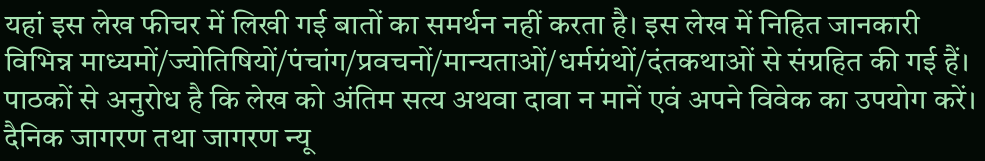यहां इस लेख फीचर में लिखी गई बातों का समर्थन नहीं करता है। इस लेख में निहित जानकारी विभिन्न माध्यमों/ज्योतिषियों/पंचांग/प्रवचनों/मान्यताओं/धर्मग्रंथों/दंतकथाओं से संग्रहित की गई हैं। पाठकों से अनुरोध है कि लेख को अंतिम सत्य अथवा दावा न मानें एवं अपने विवेक का उपयोग करें। दैनिक जागरण तथा जागरण न्यू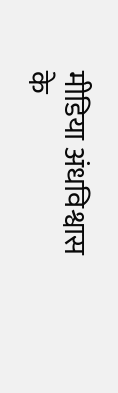मीडिया अंधविश्वास के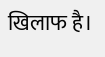खिलाफ है।